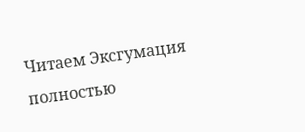Читаем Эксгумация полностью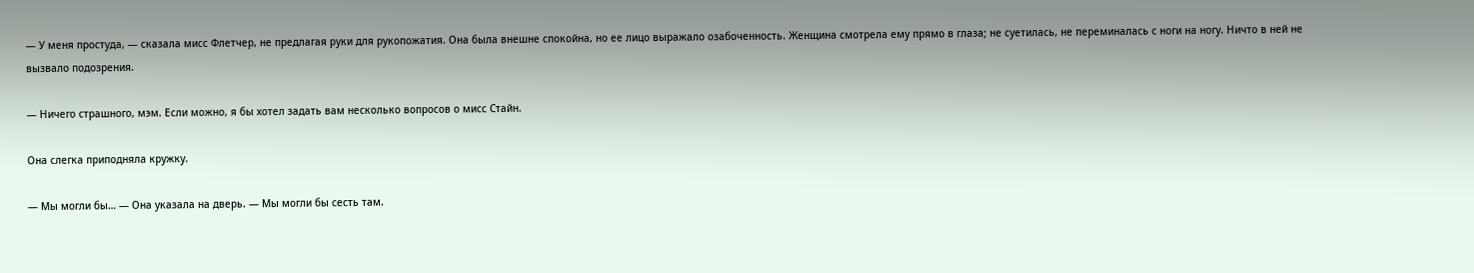— У меня простуда, — сказала мисс Флетчер, не предлагая руки для рукопожатия. Она была внешне спокойна, но ее лицо выражало озабоченность. Женщина смотрела ему прямо в глаза; не суетилась, не переминалась с ноги на ногу. Ничто в ней не вызвало подозрения.

— Ничего страшного, мэм. Если можно, я бы хотел задать вам несколько вопросов о мисс Стайн.

Она слегка приподняла кружку.

— Мы могли бы… — Она указала на дверь. — Мы могли бы сесть там.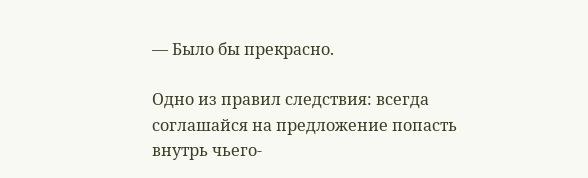— Было бы прекрасно.

Одно из правил следствия: всегда соглашайся на предложение попасть внутрь чьего-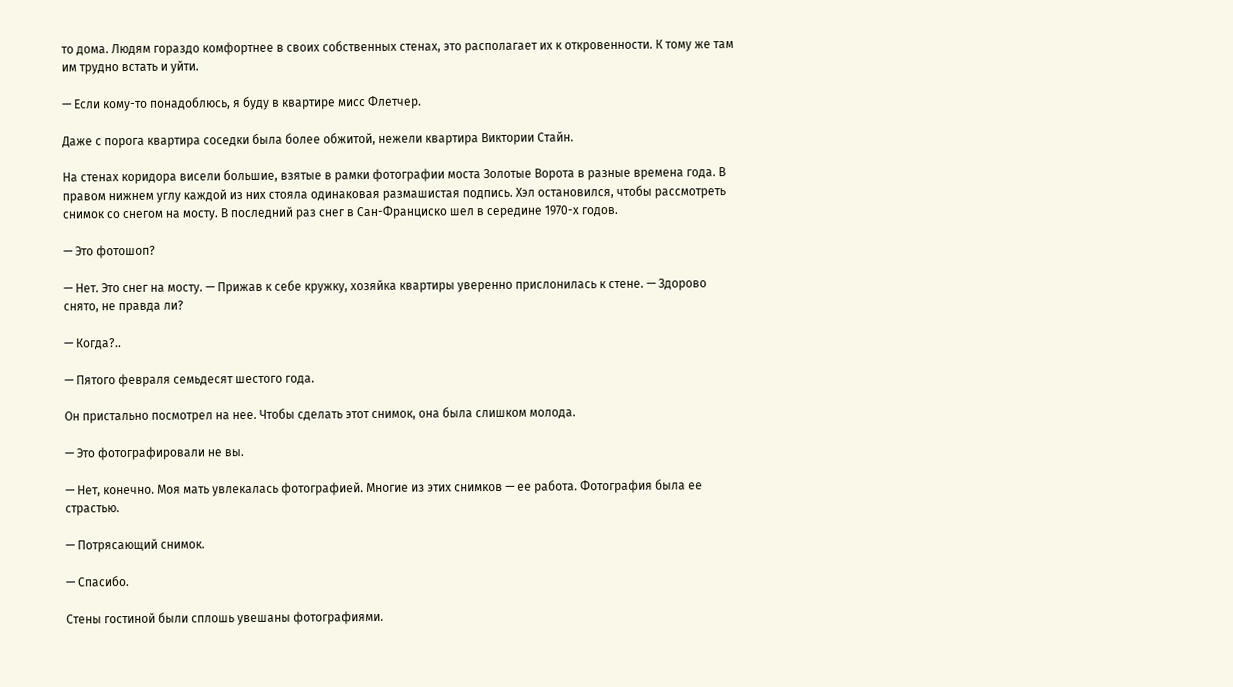то дома. Людям гораздо комфортнее в своих собственных стенах, это располагает их к откровенности. К тому же там им трудно встать и уйти.

— Если кому-то понадоблюсь, я буду в квартире мисс Флетчер.

Даже с порога квартира соседки была более обжитой, нежели квартира Виктории Стайн.

На стенах коридора висели большие, взятые в рамки фотографии моста Золотые Ворота в разные времена года. В правом нижнем углу каждой из них стояла одинаковая размашистая подпись. Хэл остановился, чтобы рассмотреть снимок со снегом на мосту. В последний раз снег в Сан-Франциско шел в середине 1970-х годов.

— Это фотошоп?

— Нет. Это снег на мосту. — Прижав к себе кружку, хозяйка квартиры уверенно прислонилась к стене. — Здорово снято, не правда ли?

— Когда?..

— Пятого февраля семьдесят шестого года.

Он пристально посмотрел на нее. Чтобы сделать этот снимок, она была слишком молода.

— Это фотографировали не вы.

— Нет, конечно. Моя мать увлекалась фотографией. Многие из этих снимков — ее работа. Фотография была ее страстью.

— Потрясающий снимок.

— Спасибо.

Стены гостиной были сплошь увешаны фотографиями.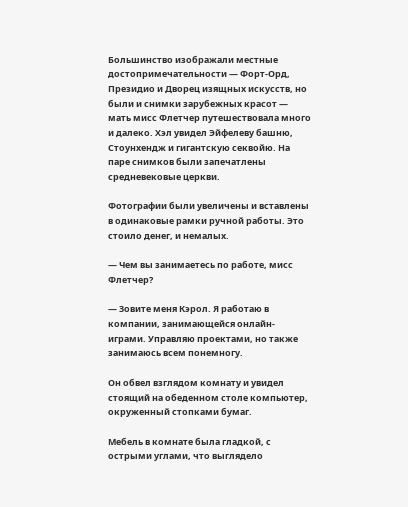Большинство изображали местные достопримечательности — Форт-Орд, Президио и Дворец изящных искусств, но были и снимки зарубежных красот — мать мисс Флетчер путешествовала много и далеко. Хэл увидел Эйфелеву башню, Стоунхендж и гигантскую секвойю. На паре снимков были запечатлены средневековые церкви.

Фотографии были увеличены и вставлены в одинаковые рамки ручной работы. Это стоило денег, и немалых.

— Чем вы занимаетесь по работе, мисс Флетчер?

— Зовите меня Кэрол. Я работаю в компании, занимающейся онлайн-играми. Управляю проектами, но также занимаюсь всем понемногу.

Он обвел взглядом комнату и увидел стоящий на обеденном столе компьютер, окруженный стопками бумаг.

Мебель в комнате была гладкой, с острыми углами, что выглядело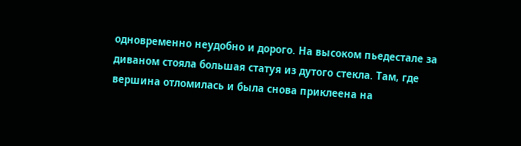одновременно неудобно и дорого. На высоком пьедестале за диваном стояла большая статуя из дутого стекла. Там, где вершина отломилась и была снова приклеена на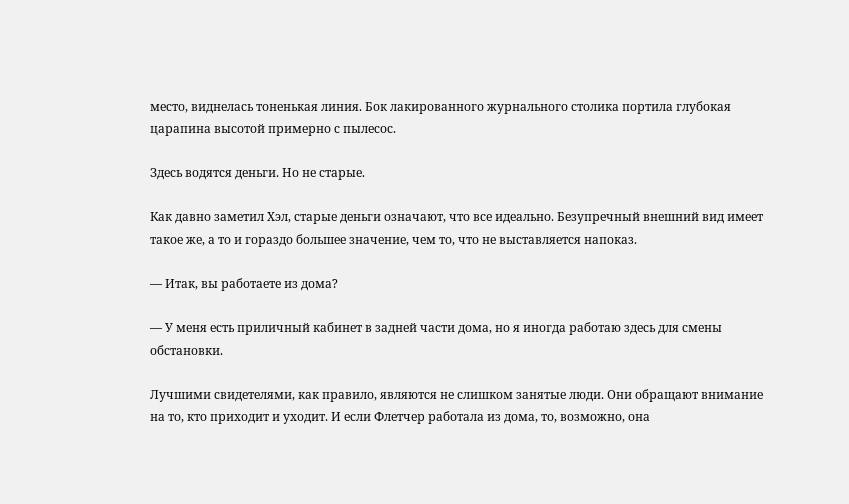место, виднелась тоненькая линия. Бок лакированного журнального столика портила глубокая царапина высотой примерно с пылесос.

Здесь водятся деньги. Но не старые.

Как давно заметил Хэл, старые деньги означают, что все идеально. Безупречный внешний вид имеет такое же, а то и гораздо большее значение, чем то, что не выставляется напоказ.

— Итак, вы работаете из дома?

— У меня есть приличный кабинет в задней части дома, но я иногда работаю здесь для смены обстановки.

Лучшими свидетелями, как правило, являются не слишком занятые люди. Они обращают внимание на то, кто приходит и уходит. И если Флетчер работала из дома, то, возможно, она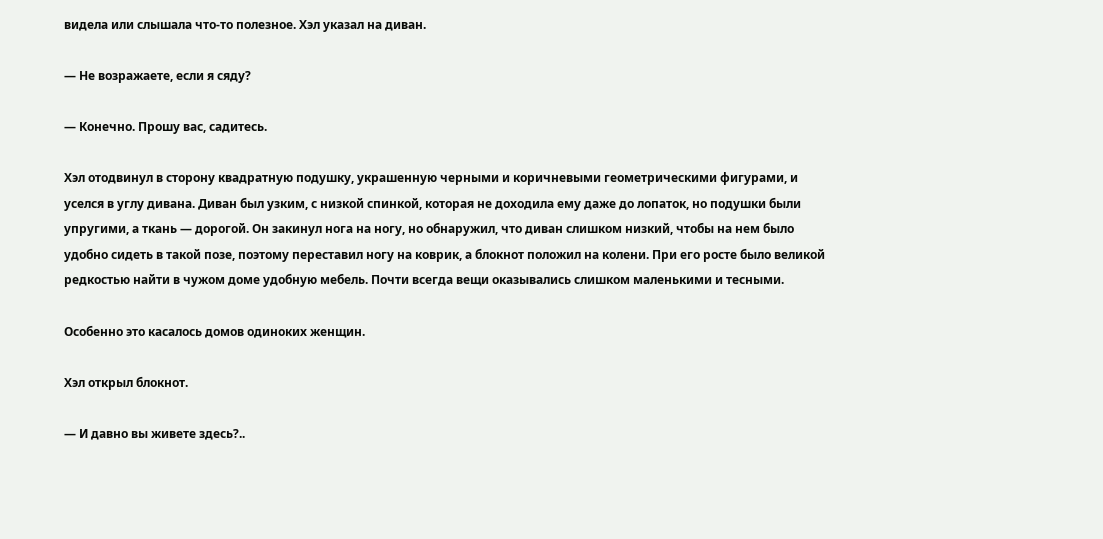видела или слышала что-то полезное. Хэл указал на диван.

— Не возражаете, если я сяду?

— Конечно. Прошу вас, садитесь.

Хэл отодвинул в сторону квадратную подушку, украшенную черными и коричневыми геометрическими фигурами, и уселся в углу дивана. Диван был узким, с низкой спинкой, которая не доходила ему даже до лопаток, но подушки были упругими, а ткань — дорогой. Он закинул нога на ногу, но обнаружил, что диван слишком низкий, чтобы на нем было удобно сидеть в такой позе, поэтому переставил ногу на коврик, а блокнот положил на колени. При его росте было великой редкостью найти в чужом доме удобную мебель. Почти всегда вещи оказывались слишком маленькими и тесными.

Особенно это касалось домов одиноких женщин.

Хэл открыл блокнот.

— И давно вы живете здесь?..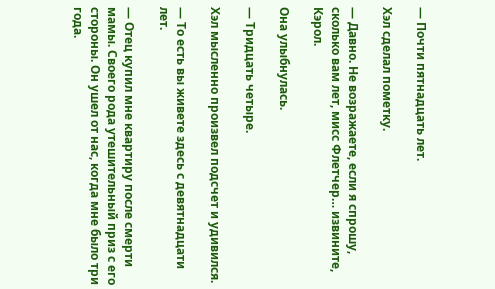— Почти пятнадцать лет.

Хэл сделал пометку.

— Давно. Не возражаете, если я спрошу, сколько вам лет, мисс Флетчер… извините, Кэрол.

Она улыбнулась.

— Тридцать четыре.

Хэл мысленно произвел подсчет и удивился.

— То есть вы живете здесь с девятнадцати лет.

— Отец купил мне квартиру после смерти мамы. Своего рода утешительный приз с его стороны. Он ушел от нас, когда мне было три года.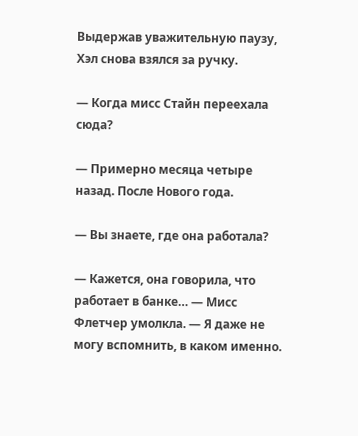Выдержав уважительную паузу, Хэл снова взялся за ручку.

— Когда мисс Стайн переехала сюда?

— Примерно месяца четыре назад. После Нового года.

— Вы знаете, где она работала?

— Кажется, она говорила, что работает в банке… — Мисс Флетчер умолкла. — Я даже не могу вспомнить, в каком именно.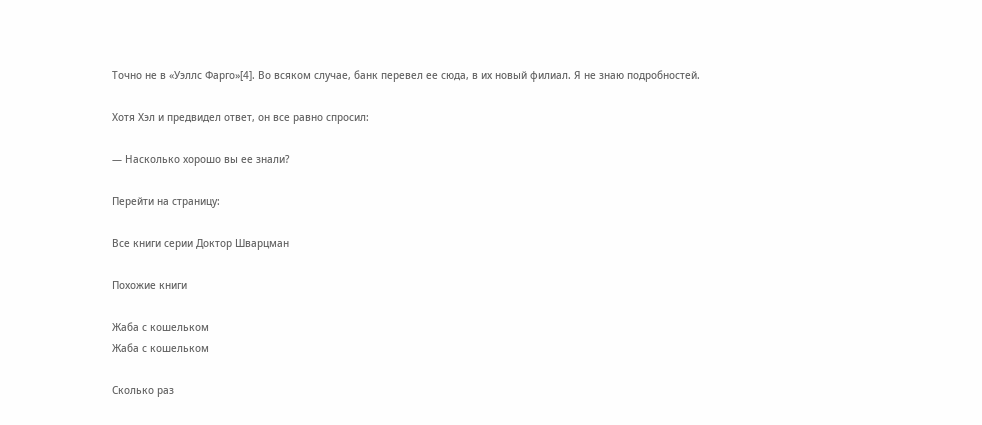Точно не в «Уэллс Фарго»[4]. Во всяком случае, банк перевел ее сюда, в их новый филиал. Я не знаю подробностей.

Хотя Хэл и предвидел ответ, он все равно спросил:

— Насколько хорошо вы ее знали?

Перейти на страницу:

Все книги серии Доктор Шварцман

Похожие книги

Жаба с кошельком
Жаба с кошельком

Сколько раз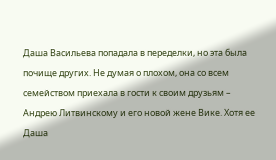Даша Васильева попадала в переделки, но эта была почище других. Не думая о плохом, она со всем семейством приехала в гости к своим друзьям – Андрею Литвинскому и его новой жене Вике. Хотя ее Даша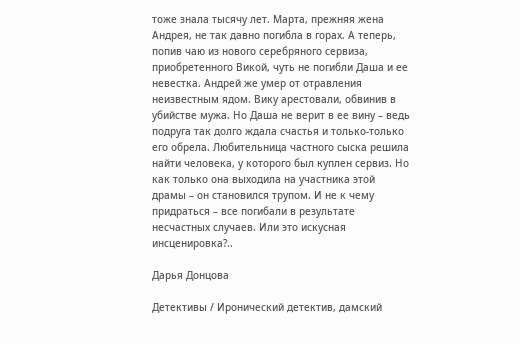тоже знала тысячу лет. Марта, прежняя жена Андрея, не так давно погибла в горах. А теперь, попив чаю из нового серебряного сервиза, приобретенного Викой, чуть не погибли Даша и ее невестка. Андрей же умер от отравления неизвестным ядом. Вику арестовали, обвинив в убийстве мужа. Но Даша не верит в ее вину – ведь подруга так долго ждала счастья и только-только его обрела. Любительница частного сыска решила найти человека, у которого был куплен сервиз. Но как только она выходила на участника этой драмы – он становился трупом. И не к чему придраться – все погибали в результате несчастных случаев. Или это искусная инсценировка?..

Дарья Донцова

Детективы / Иронический детектив, дамский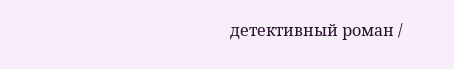детективный роман /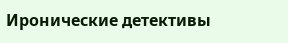Иронические детективы